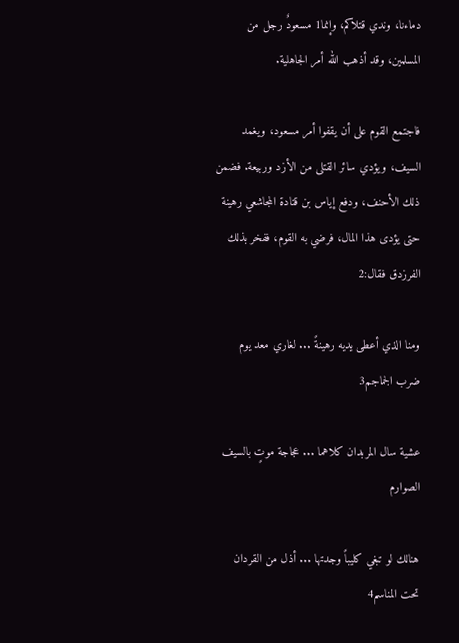دماءنا، وندي قتلاكم، وإنما1 مسعودٌ رجل من المسلمين، وقد أذهب الله أمر الجاهلية.

فاجتمع القوم على أن يقفوا أمر مسعود، ويغمد السيف، ويؤدي سائر القتلى من الأزد وربيعة. فضمن ذلك الأحنف، ودفع إياس بن قتادة المجاشعي رهينة حتى يؤدى هذا المال، فرضي به القوم، ففخر بذلك الفرزدق فقال:2

ومنا الذي أعطى يديه رهينةً ... لغاري معد يوم ضرب الجماجم3

عشية سال المربدان كلاهما ... عجاجة موتٍ بالسيف الصوارم

هنالك لو تبغي كليباً وجدتها ... أذل من القردان تحت المناسم4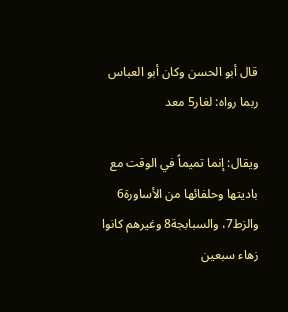قال أبو الحسن وكان أبو العباس ربما رواه: لغار5 معد

ويقال: إنما تميماً في الوقت مع باديتها وحلفائها من الأساورة6 والزط7، والسبابجة8 وغيرهم كانوا زهاء سبعين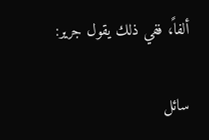ألفاً، ففي ذلك يقول جرير:

سائل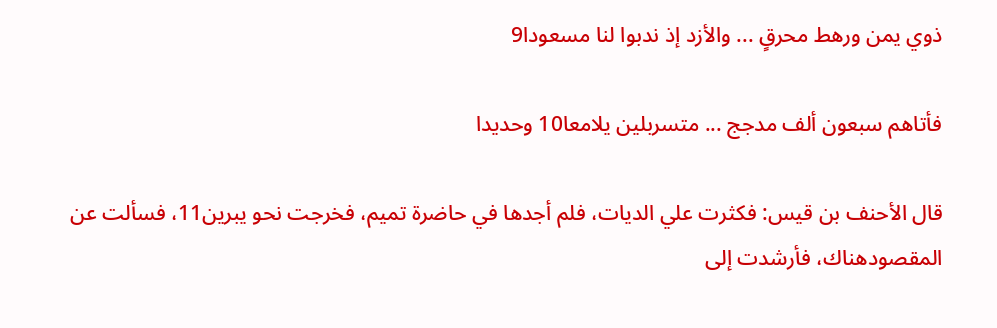ذوي يمن ورهط محرقٍ ... والأزد إذ ندبوا لنا مسعودا9

فأتاهم سبعون ألف مدجج ... متسربلين يلامعا10 وحديدا

قال الأحنف بن قيس: فكثرت علي الديات، فلم أجدها في حاضرة تميم، فخرجت نحو يبرين11، فسألت عن المقصودهناك، فأرشدت إلى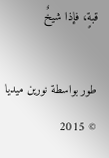قبةٍ، فإذا شيخٌ

طور بواسطة نورين ميديا © 2015